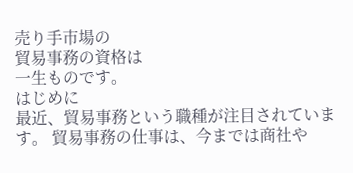売り手市場の
貿易事務の資格は
一生ものです。
はじめに
最近、貿易事務という職種が注目されています。 貿易事務の仕事は、今までは商社や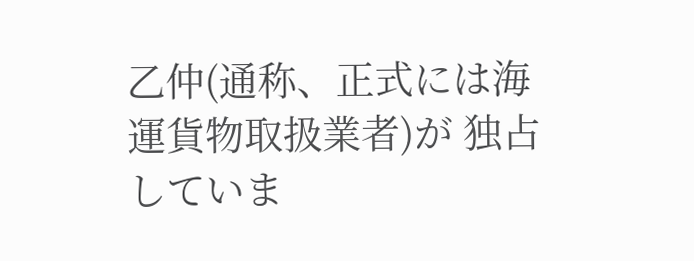乙仲(通称、正式には海運貨物取扱業者)が 独占していま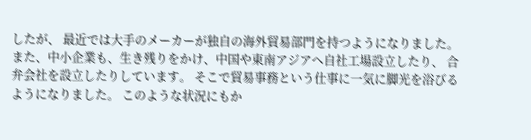したが、 最近では大手のメーカーが独自の海外貿易部門を持つようになりました。 また、中小企業も、生き残りをかけ、中国や東南アジアへ自社工場設立したり、 合弁会社を設立したりしています。 そこで貿易事務という仕事に一気に脚光を浴びるようになりました。 このような状況にもか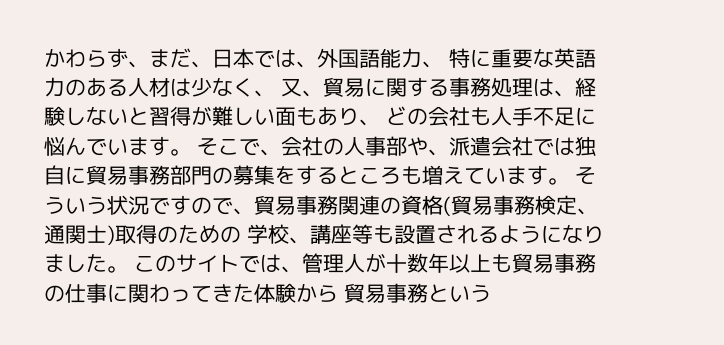かわらず、まだ、日本では、外国語能力、 特に重要な英語力のある人材は少なく、 又、貿易に関する事務処理は、経験しないと習得が難しい面もあり、 どの会社も人手不足に悩んでいます。 そこで、会社の人事部や、派遣会社では独自に貿易事務部門の募集をするところも増えています。 そういう状況ですので、貿易事務関連の資格(貿易事務検定、通関士)取得のための 学校、講座等も設置されるようになりました。 このサイトでは、管理人が十数年以上も貿易事務の仕事に関わってきた体験から 貿易事務という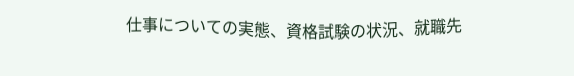仕事についての実態、資格試験の状況、就職先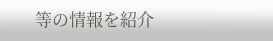等の情報を紹介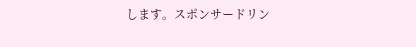します。スポンサードリン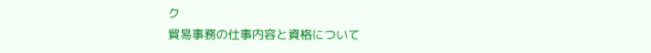ク
貿易事務の仕事内容と資格について